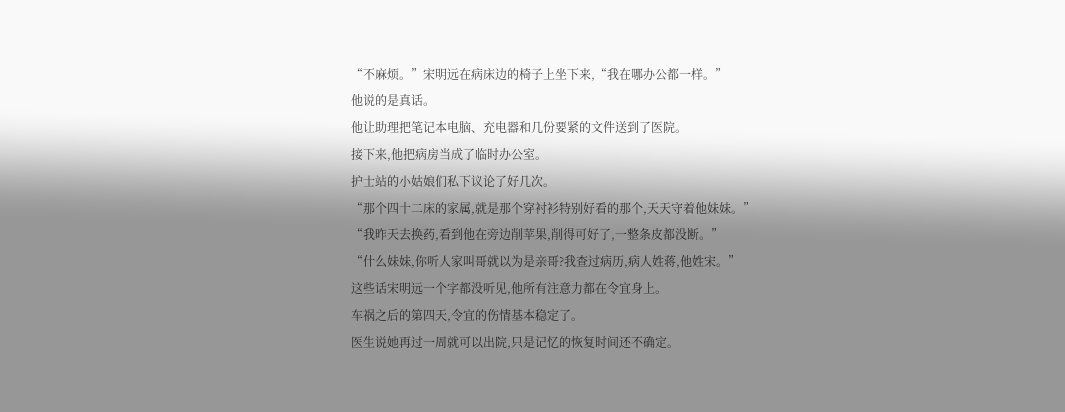“不麻烦。”宋明远在病床边的椅子上坐下来,“我在哪办公都一样。”
他说的是真话。
他让助理把笔记本电脑、充电器和几份要紧的文件送到了医院。
接下来,他把病房当成了临时办公室。
护士站的小姑娘们私下议论了好几次。
“那个四十二床的家属,就是那个穿衬衫特别好看的那个,天天守着他妹妹。”
“我昨天去换药,看到他在旁边削苹果,削得可好了,一整条皮都没断。”
“什么妹妹,你听人家叫哥就以为是亲哥?我查过病历,病人姓蒋,他姓宋。”
这些话宋明远一个字都没听见,他所有注意力都在令宜身上。
车祸之后的第四天,令宜的伤情基本稳定了。
医生说她再过一周就可以出院,只是记忆的恢复时间还不确定。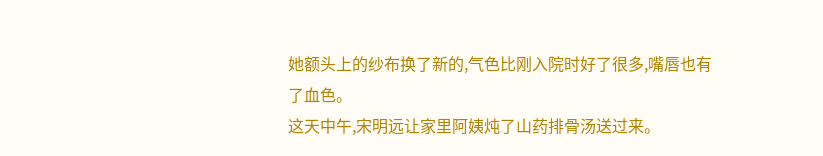她额头上的纱布换了新的,气色比刚入院时好了很多,嘴唇也有了血色。
这天中午,宋明远让家里阿姨炖了山药排骨汤送过来。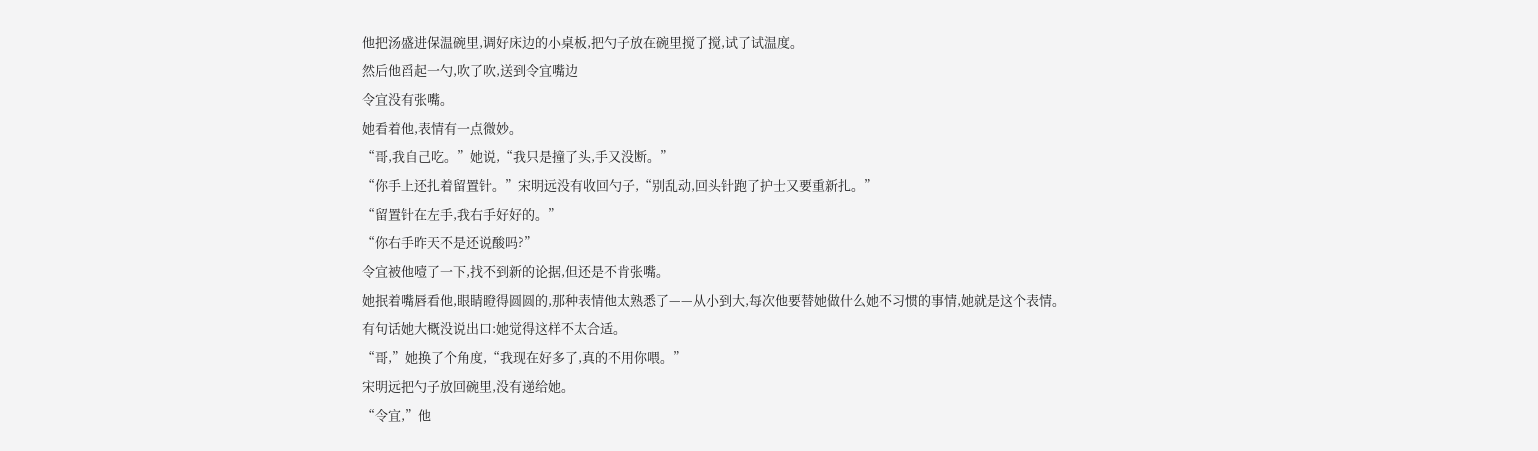他把汤盛进保温碗里,调好床边的小桌板,把勺子放在碗里搅了搅,试了试温度。
然后他舀起一勺,吹了吹,送到令宜嘴边
令宜没有张嘴。
她看着他,表情有一点微妙。
“哥,我自己吃。”她说,“我只是撞了头,手又没断。”
“你手上还扎着留置针。”宋明远没有收回勺子,“别乱动,回头针跑了护士又要重新扎。”
“留置针在左手,我右手好好的。”
“你右手昨天不是还说酸吗?”
令宜被他噎了一下,找不到新的论据,但还是不肯张嘴。
她抿着嘴唇看他,眼睛瞪得圆圆的,那种表情他太熟悉了——从小到大,每次他要替她做什么她不习惯的事情,她就是这个表情。
有句话她大概没说出口:她觉得这样不太合适。
“哥,”她换了个角度,“我现在好多了,真的不用你喂。”
宋明远把勺子放回碗里,没有递给她。
“令宜,”他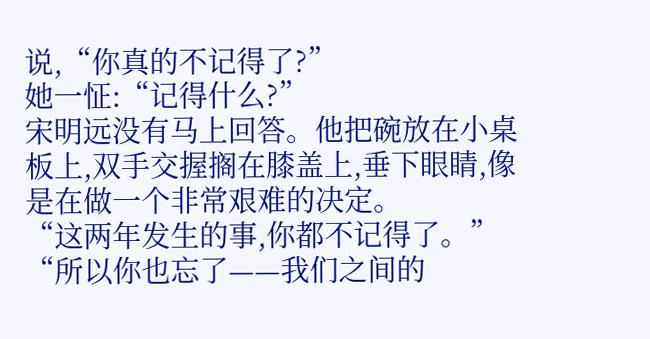说,“你真的不记得了?”
她一怔:“记得什么?”
宋明远没有马上回答。他把碗放在小桌板上,双手交握搁在膝盖上,垂下眼睛,像是在做一个非常艰难的决定。
“这两年发生的事,你都不记得了。”
“所以你也忘了——我们之间的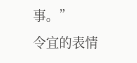事。”
令宜的表情